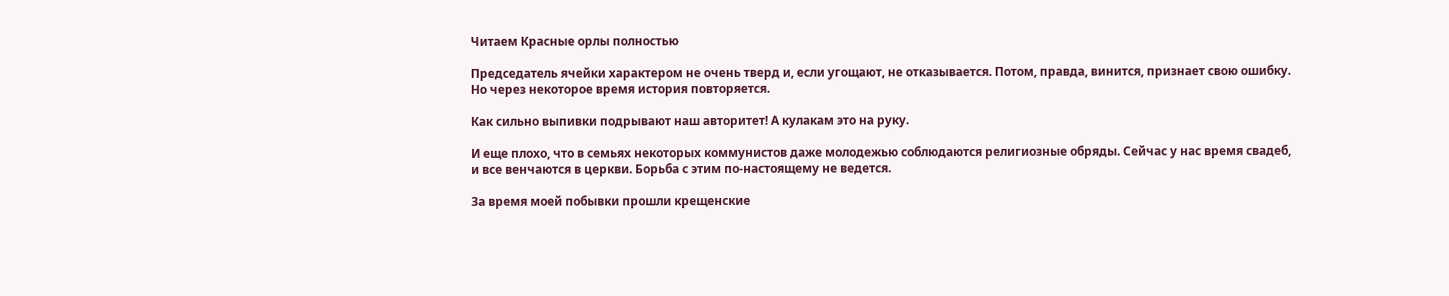Читаем Красные орлы полностью

Председатель ячейки характером не очень тверд и, если угощают, не отказывается. Потом, правда, винится, признает свою ошибку. Но через некоторое время история повторяется.

Как сильно выпивки подрывают наш авторитет! А кулакам это на руку.

И еще плохо, что в семьях некоторых коммунистов даже молодежью соблюдаются религиозные обряды. Сейчас у нас время свадеб, и все венчаются в церкви. Борьба с этим по-настоящему не ведется.

За время моей побывки прошли крещенские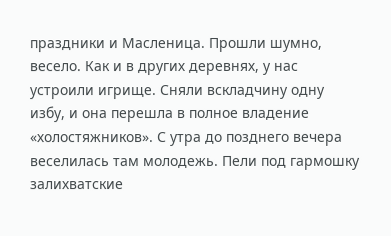праздники и Масленица. Прошли шумно, весело. Как и в других деревнях, у нас устроили игрище. Сняли вскладчину одну избу, и она перешла в полное владение «холостяжников». С утра до позднего вечера веселилась там молодежь. Пели под гармошку залихватские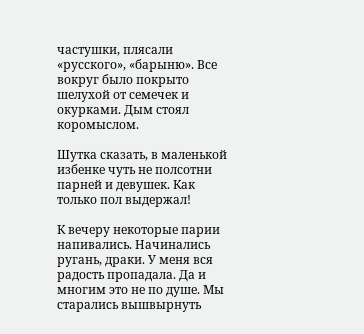частушки, плясали «русского», «барыню». Все вокруг было покрыто шелухой от семечек и окурками. Дым стоял коромыслом.

Шутка сказать, в маленькой избенке чуть не полсотни парней и девушек. Как только пол выдержал!

К вечеру некоторые парии напивались. Начинались ругань, драки. У меня вся радость пропадала. Да и многим это не по душе. Мы старались вышвырнуть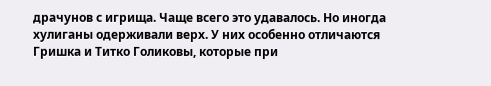драчунов с игрища. Чаще всего это удавалось. Но иногда хулиганы одерживали верх. У них особенно отличаются Гришка и Титко Голиковы, которые при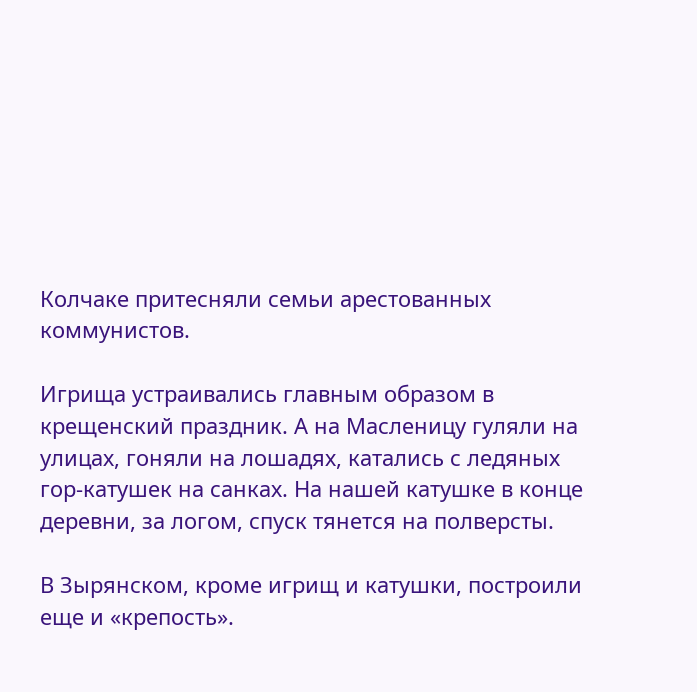Колчаке притесняли семьи арестованных коммунистов.

Игрища устраивались главным образом в крещенский праздник. А на Масленицу гуляли на улицах, гоняли на лошадях, катались с ледяных гор-катушек на санках. На нашей катушке в конце деревни, за логом, спуск тянется на полверсты.

В Зырянском, кроме игрищ и катушки, построили еще и «крепость».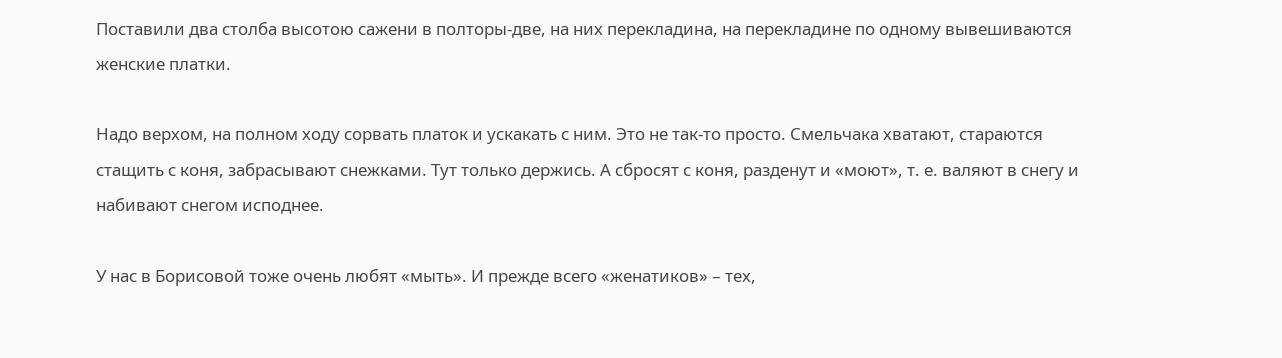Поставили два столба высотою сажени в полторы-две, на них перекладина, на перекладине по одному вывешиваются женские платки.

Надо верхом, на полном ходу сорвать платок и ускакать с ним. Это не так-то просто. Смельчака хватают, стараются стащить с коня, забрасывают снежками. Тут только держись. А сбросят с коня, разденут и «моют», т. е. валяют в снегу и набивают снегом исподнее.

У нас в Борисовой тоже очень любят «мыть». И прежде всего «женатиков» – тех,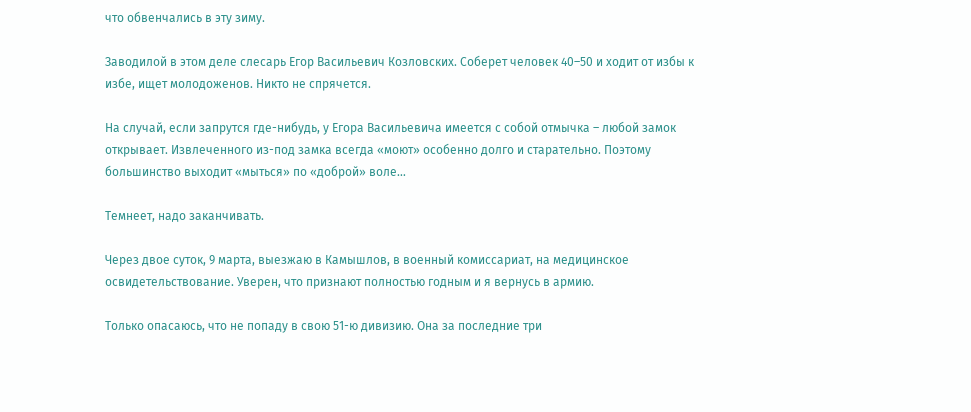что обвенчались в эту зиму.

Заводилой в этом деле слесарь Егор Васильевич Козловских. Соберет человек 40–50 и ходит от избы к избе, ищет молодоженов. Никто не спрячется.

На случай, если запрутся где-нибудь, у Егора Васильевича имеется с собой отмычка – любой замок открывает. Извлеченного из-под замка всегда «моют» особенно долго и старательно. Поэтому большинство выходит «мыться» по «доброй» воле…

Темнеет, надо заканчивать.

Через двое суток, 9 марта, выезжаю в Камышлов, в военный комиссариат, на медицинское освидетельствование. Уверен, что признают полностью годным и я вернусь в армию.

Только опасаюсь, что не попаду в свою 51-ю дивизию. Она за последние три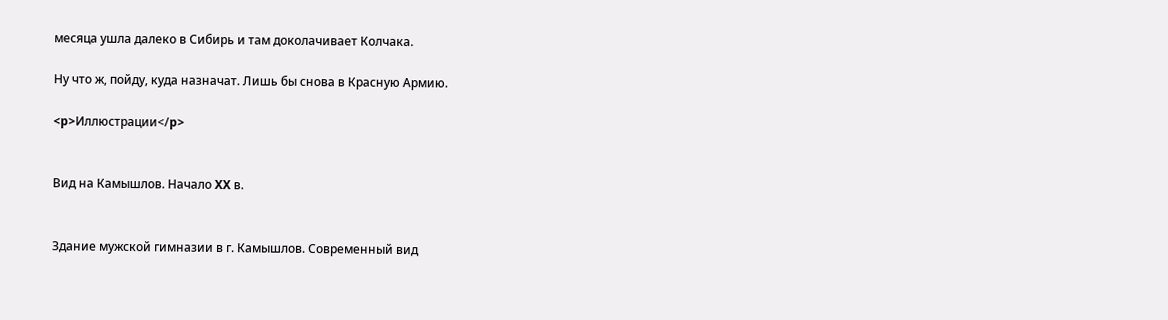месяца ушла далеко в Сибирь и там доколачивает Колчака.

Ну что ж, пойду, куда назначат. Лишь бы снова в Красную Армию.

<p>Иллюстрации</p>


Вид на Камышлов. Начало XX в.


Здание мужской гимназии в г. Камышлов. Современный вид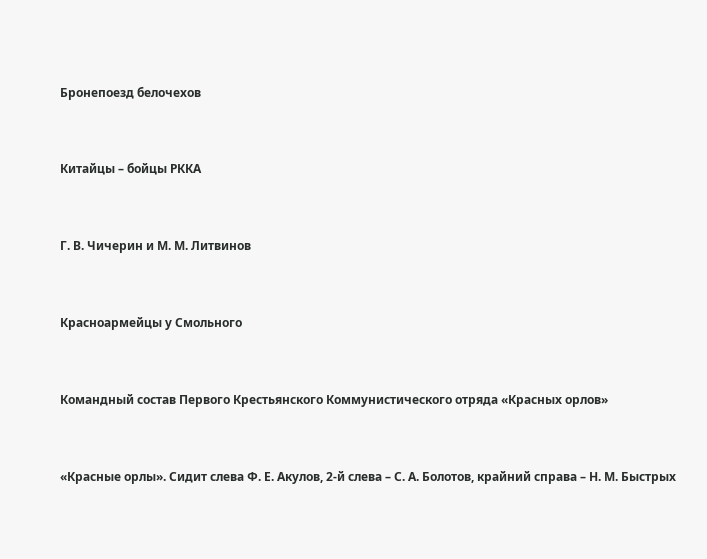Бронепоезд белочехов


Китайцы – бойцы РККА


Г. В. Чичерин и М. М. Литвинов


Красноармейцы у Смольного


Командный состав Первого Крестьянского Коммунистического отряда «Красных орлов»


«Красные орлы». Сидит слева Ф. Е. Акулов, 2-й слева – С. А. Болотов, крайний справа – Н. М. Быстрых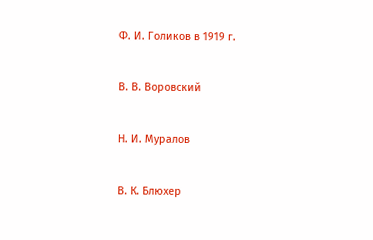Ф. И. Голиков в 1919 г.


В. В. Воровский


Н. И. Муралов


В. К. Блюхер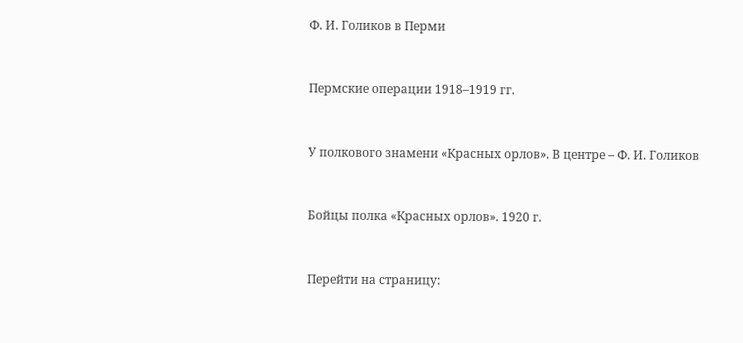Ф. И. Голиков в Перми


Пермские операции 1918–1919 гг.


У полкового знамени «Красных орлов». В центре – Ф. И. Голиков


Бойцы полка «Красных орлов». 1920 г.


Перейти на страницу: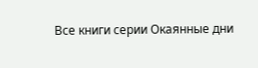Все книги серии Окаянные дни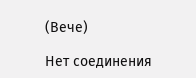(Вече)

Нет соединения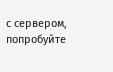с сервером, попробуйте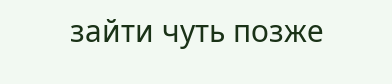зайти чуть позже